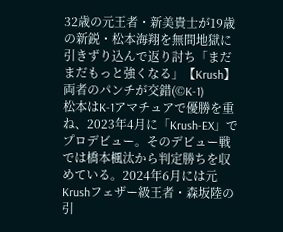32歳の元王者・新美貴士が19歳の新鋭・松本海翔を無間地獄に引きずり込んで返り討ち「まだまだもっと強くなる」【Krush】
両者のパンチが交錯(©K-1)
松本はK-1アマチュアで優勝を重ね、2023年4月に「Krush-EX」でプロデビュー。そのデビュー戦では橋本楓汰から判定勝ちを収めている。2024年6月には元Krushフェザー級王者・森坂陸の引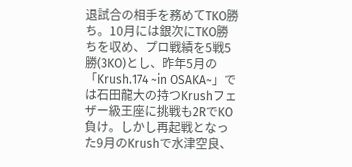退試合の相手を務めてTKO勝ち。10月には銀次にTKO勝ちを収め、プロ戦績を5戦5勝(3KO)とし、昨年5月の「Krush.174 ~in OSAKA~」では石田龍大の持つKrushフェザー級王座に挑戦も2RでKO負け。しかし再起戦となった9月のKrushで水津空良、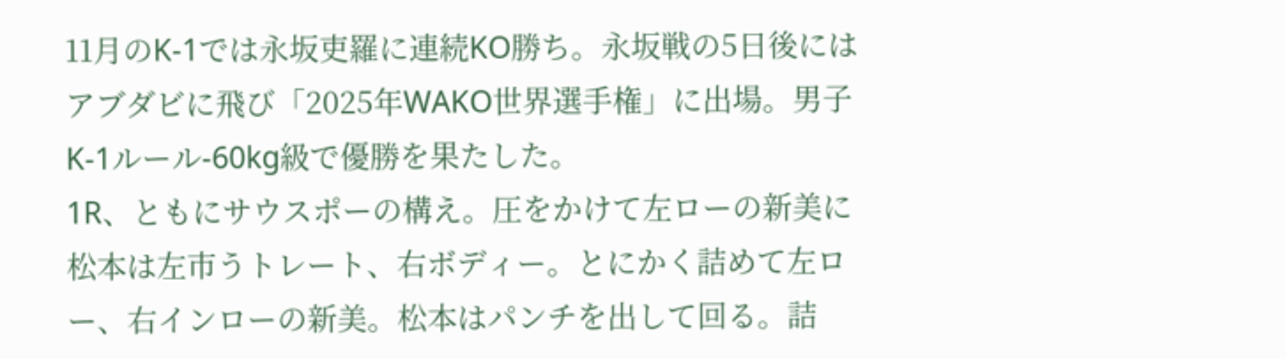11月のK-1では永坂吏羅に連続KO勝ち。永坂戦の5日後にはアブダビに飛び「2025年WAKO世界選手権」に出場。男子K-1ルール-60kg級で優勝を果たした。
1R、ともにサウスポーの構え。圧をかけて左ローの新美に松本は左市うトレート、右ボディー。とにかく詰めて左ロー、右インローの新美。松本はパンチを出して回る。詰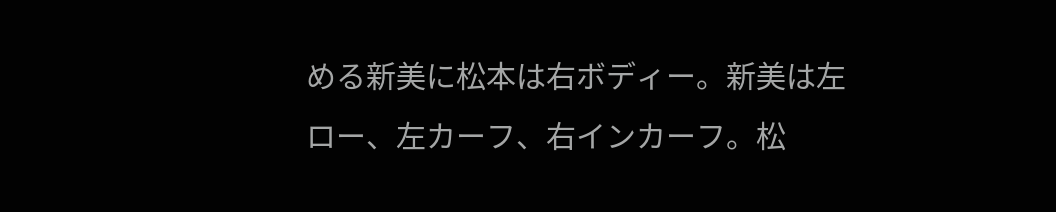める新美に松本は右ボディー。新美は左ロー、左カーフ、右インカーフ。松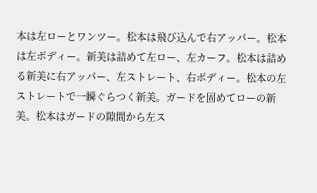本は左ローとワンツー。松本は飛び込んで右アッパー。松本は左ボディー。新美は詰めて左ロー、左カーフ。松本は詰める新美に右アッパー、左ストレート、右ボディー。松本の左ストレートで一瞬ぐらつく新美。ガードを固めてローの新美。松本はガードの隙間から左ス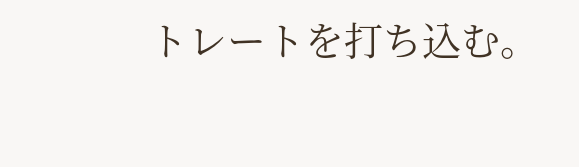トレートを打ち込む。